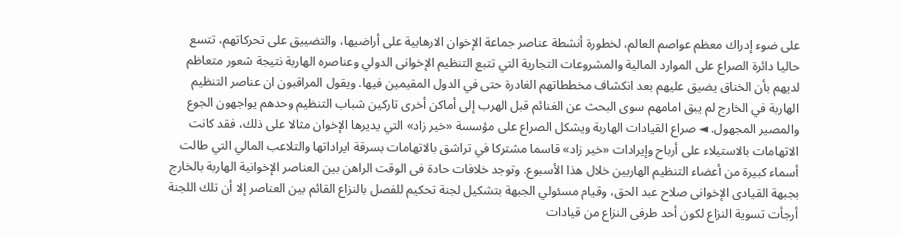على ضوء إدراك معظم عواصم العالم، لخطورة أنشطة عناصر جماعة الإخوان الارهابية على أراضيها، والتضييق على تحركاتهم، تتسع حاليا دائرة الصراع على الموارد المالية والمشروعات التجارية التي تتبع التنظيم الإخوانى الدولي وعناصره الهاربة نتيجة شعور متعاظم لديهم بأن الخناق يضيق عليهم بعد انكشاف مخططاتهم الغادرة حتى في الدول المقيمين فيها. ويقول المراقبون ان عناصر التنظيم الهاربة في الخارج لم يبق امامهم سوى البحث عن الغنائم قبل الهرب إلى أماكن أخرى تاركين شباب التنظيم وحدهم يواجهون الجوع والمصير المجهول. ◄ صراع القيادات الهاربة ويشكل الصراع على مؤسسة «خير زاد» التي يديرها الإخوان مثالا على ذلك، فقد كانت الاتهامات بالاستيلاء على أرباح وإيرادات «خير زاد» قاسما مشتركا في تراشق بالاتهامات بسرقة ايراداتها والتلاعب المالي التي طالت أسماء كبيرة من أعضاء التنظيم الهاربين خلال هذا الأسبوع. وتوجد خلافات حادة فى الوقت الراهن بين العناصر الإخوانية الهاربة بالخارج بجبهة القيادى الإخوانى صلاح عبد الحق، وقيام مسئولي الجبهة بتشكيل لجنة تحكيم للفصل بالنزاع القائم بين العناصر إلا أن تلك اللجنة أرجأت تسوية النزاع لكون أحد طرفى النزاع من قيادات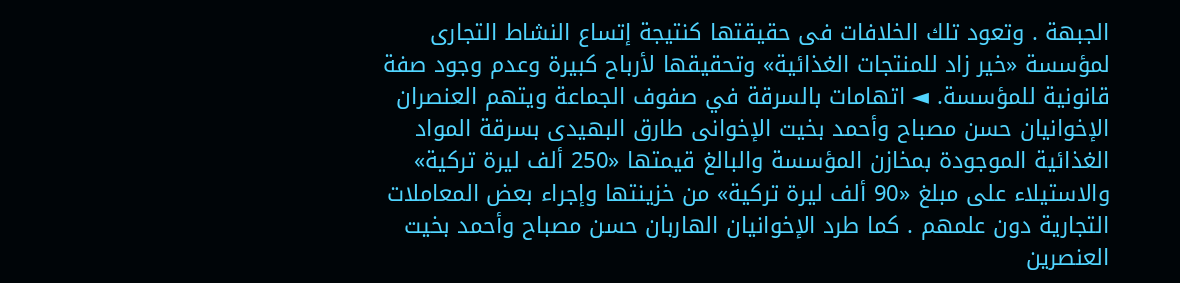الجبهة . وتعود تلك الخلافات فى حقيقتها كنتيجة إتساع النشاط التجارى لمؤسسة «خير زاد للمنتجات الغذائية» وتحقيقها لأرباح كبيرة وعدم وجود صفة قانونية للمؤسسة. ◄ اتهامات بالسرقة في صفوف الجماعة ويتهم العنصران الإخوانيان حسن مصباح وأحمد بخيت الإخوانى طارق البهيدى بسرقة المواد الغذائية الموجودة بمخازن المؤسسة والبالغ قيمتها «250 ألف ليرة تركية» والاستيلاء على مبلغ «90 ألف ليرة تركية» من خزينتها وإجراء بعض المعاملات التجارية دون علمهم . كما طرد الإخوانيان الهاربان حسن مصباح وأحمد بخيت العنصرين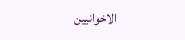الاخوانيين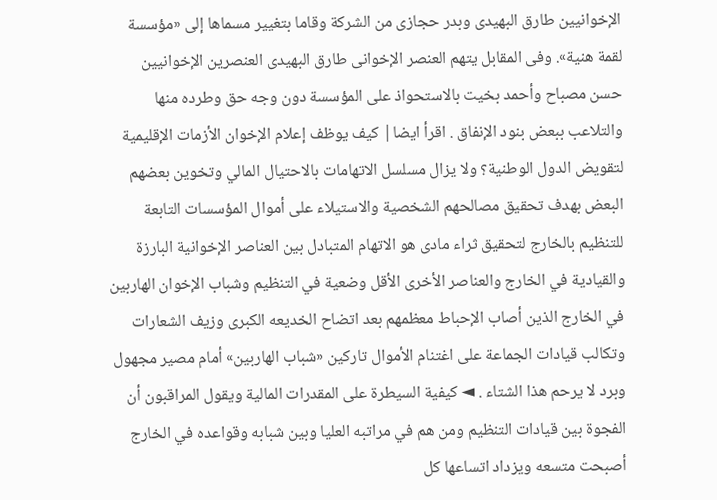الإخوانيين طارق البهيدى وبدر حجازى من الشركة وقاما بتغيير مسماها إلى «مؤسسة لقمة هنية». وفى المقابل يتهم العنصر الإخوانى طارق البهيدى العنصرين الإخوانيين حسن مصباح وأحمد بخيت بالاستحواذ على المؤسسة دون وجه حق وطرده منها والتلاعب ببعض بنود الإنفاق . اقرأ ايضا| كيف يوظف إعلام الإخوان الأزمات الإقليمية لتقويض الدول الوطنية؟ ولا يزال مسلسل الاتهامات بالاحتيال المالي وتخوين بعضهم البعض بهدف تحقيق مصالحهم الشخصية والاستيلاء على أموال المؤسسات التابعة للتنظيم بالخارج لتحقيق ثراء مادى هو الاتهام المتبادل بين العناصر الإخوانية البارزة والقيادية في الخارج والعناصر الأخرى الأقل وضعية في التنظيم وشباب الإخوان الهاربين في الخارج الذين أصاب الإحباط معظمهم بعد اتضاح الخديعه الكبرى وزيف الشعارات وتكالب قيادات الجماعة على اغتنام الأموال تاركين «شباب الهاربين» أمام مصير مجهول وبرد لا يرحم هذا الشتاء . ◄ كيفية السيطرة على المقدرات المالية ويقول المراقبون أن الفجوة بين قيادات التنظيم ومن هم في مراتبه العليا وبين شبابه وقواعده في الخارج أصبحت متسعه ويزداد اتساعها كل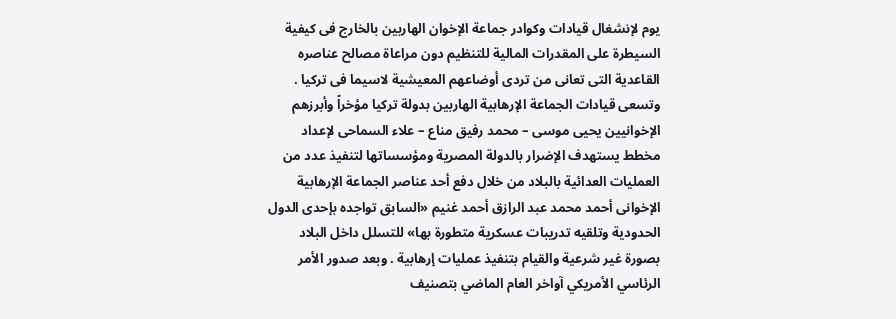يوم لإنشغال قيادات وكوادر جماعة الإخوان الهاربين بالخارج فى كيفية السيطرة على المقدرات المالية للتنظيم دون مراعاة مصالح عناصره القاعدية التى تعانى من تردى أوضاعهم المعيشية لاسيما فى تركيا . وتسعى قيادات الجماعة الإرهابية الهاربين بدولة تركيا مؤخراً وأبرزهم الإخوانيين يحيى موسى – محمد رفيق مناع – علاء السماحى لإعداد مخطط يستهدف الإضرار بالدولة المصرية ومؤسساتها لتنفيذ عدد من العمليات العدائية بالبلاد من خلال دفع أحد عناصر الجماعة الإرهابية الإخوانى أحمد محمد عبد الرازق أحمد غنيم «السابق تواجده بإحدى الدول الحدودية وتلقيه تدريبات عسكرية متطورة بها» للتسلل داخل البلاد بصورة غير شرعية والقيام بتنفيذ عمليات إرهابية . وبعد صدور الأمر الرئاسي الأمريكي آواخر العام الماضي بتصنيف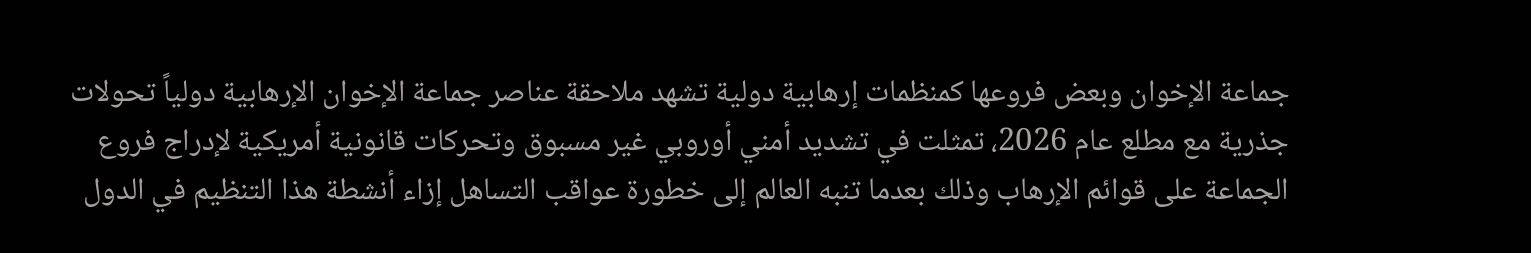جماعة الإخوان وبعض فروعها كمنظمات إرهابية دولية تشهد ملاحقة عناصر جماعة الإخوان الإرهابية دولياً تحولات جذرية مع مطلع عام 2026، تمثلت في تشديد أمني أوروبي غير مسبوق وتحركات قانونية أمريكية لإدراج فروع الجماعة على قوائم الإرهاب وذلك بعدما تنبه العالم إلى خطورة عواقب التساهل إزاء أنشطة هذا التنظيم في الدول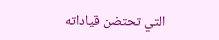التي تحتضن قياداته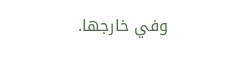وفي خارجها.